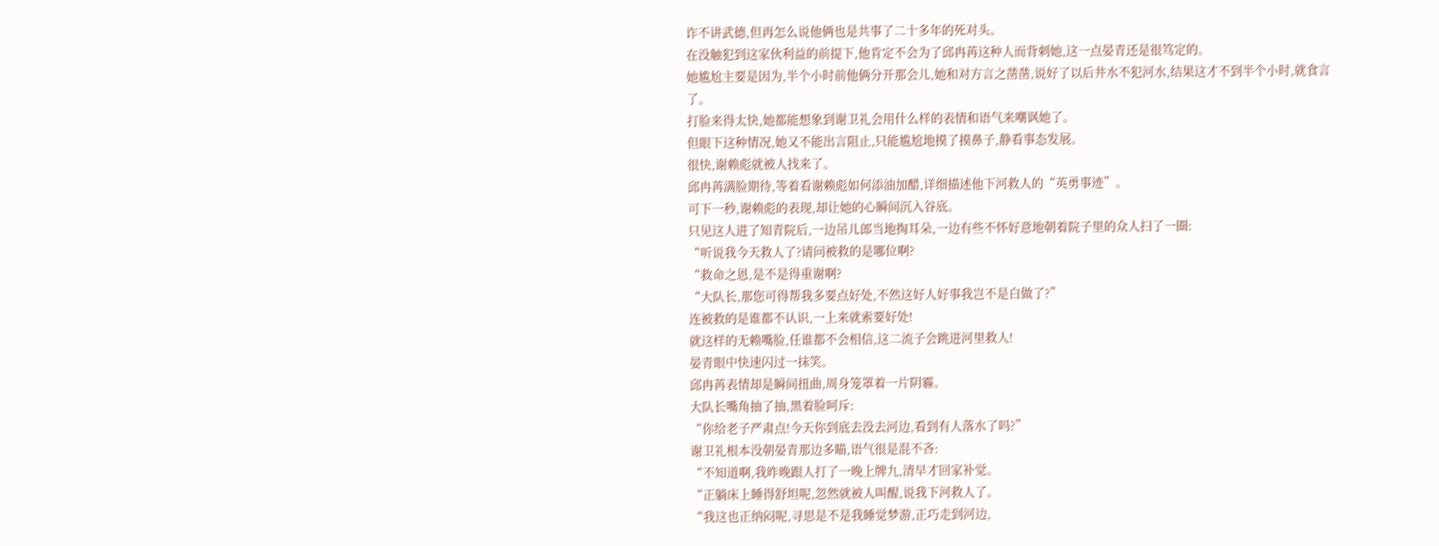诈不讲武德,但再怎么说他俩也是共事了二十多年的死对头。
在没触犯到这家伙利益的前提下,他肯定不会为了邱冉苒这种人而背刺她,这一点晏青还是很笃定的。
她尴尬主要是因为,半个小时前他俩分开那会儿,她和对方言之凿凿,说好了以后井水不犯河水,结果这才不到半个小时,就食言了。
打脸来得太快,她都能想象到谢卫礼会用什么样的表情和语气来嘲讽她了。
但眼下这种情况,她又不能出言阻止,只能尴尬地摸了摸鼻子,静看事态发展。
很快,谢赖彪就被人找来了。
邱冉苒满脸期待,等着看谢赖彪如何添油加醋,详细描述他下河救人的“英勇事迹”。
可下一秒,谢赖彪的表现,却让她的心瞬间沉入谷底。
只见这人进了知青院后,一边吊儿郎当地掏耳朵,一边有些不怀好意地朝着院子里的众人扫了一圈:
“听说我今天救人了?请问被救的是哪位啊?
“救命之恩,是不是得重谢啊?
“大队长,那您可得帮我多要点好处,不然这好人好事我岂不是白做了?”
连被救的是谁都不认识,一上来就索要好处!
就这样的无赖嘴脸,任谁都不会相信,这二流子会跳进河里救人!
晏青眼中快速闪过一抹笑。
邱冉苒表情却是瞬间扭曲,周身笼罩着一片阴霾。
大队长嘴角抽了抽,黑着脸呵斥:
“你给老子严肃点!今天你到底去没去河边,看到有人落水了吗?”
谢卫礼根本没朝晏青那边多瞄,语气很是混不吝:
“不知道啊,我昨晚跟人打了一晚上牌九,清早才回家补觉。
“正躺床上睡得舒坦呢,忽然就被人叫醒,说我下河救人了。
“我这也正纳闷呢,寻思是不是我睡觉梦游,正巧走到河边,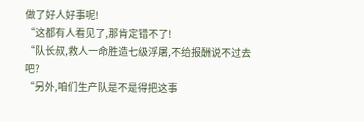做了好人好事呢!
“这都有人看见了,那肯定错不了!
“队长叔,救人一命胜造七级浮屠,不给报酬说不过去吧?
“另外,咱们生产队是不是得把这事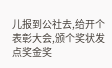儿报到公社去,给开个表彰大会,颁个奖状发点奖金奖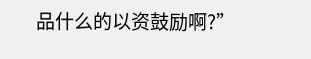品什么的以资鼓励啊?”